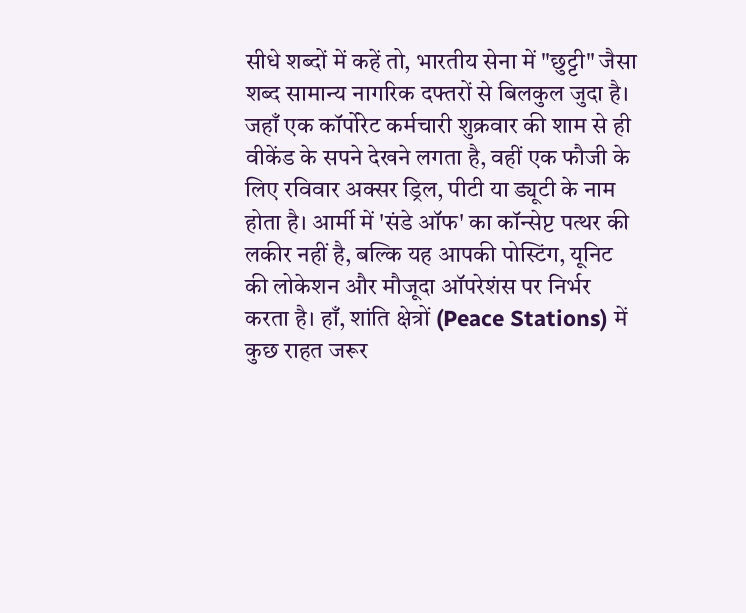सीधे शब्दों में कहें तो, भारतीय सेना में "छुट्टी" जैसा शब्द सामान्य नागरिक दफ्तरों से बिलकुल जुदा है। जहाँ एक कॉर्पोरेट कर्मचारी शुक्रवार की शाम से ही वीकेंड के सपने देखने लगता है, वहीं एक फौजी के लिए रविवार अक्सर ड्रिल, पीटी या ड्यूटी के नाम होता है। आर्मी में 'संडे ऑफ' का कॉन्सेप्ट पत्थर की लकीर नहीं है, बल्कि यह आपकी पोस्टिंग, यूनिट की लोकेशन और मौजूदा ऑपरेशंस पर निर्भर करता है। हाँ, शांति क्षेत्रों (Peace Stations) में कुछ राहत जरूर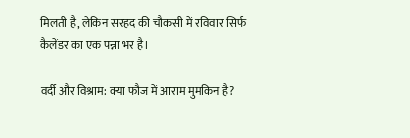मिलती है, लेकिन सरहद की चौकसी में रविवार सिर्फ कैलेंडर का एक पन्ना भर है।

वर्दी और विश्राम: क्या फौज में आराम मुमकिन है?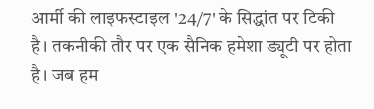आर्मी की लाइफस्टाइल '24/7' के सिद्धांत पर टिकी है। तकनीकी तौर पर एक सैनिक हमेशा ड्यूटी पर होता है। जब हम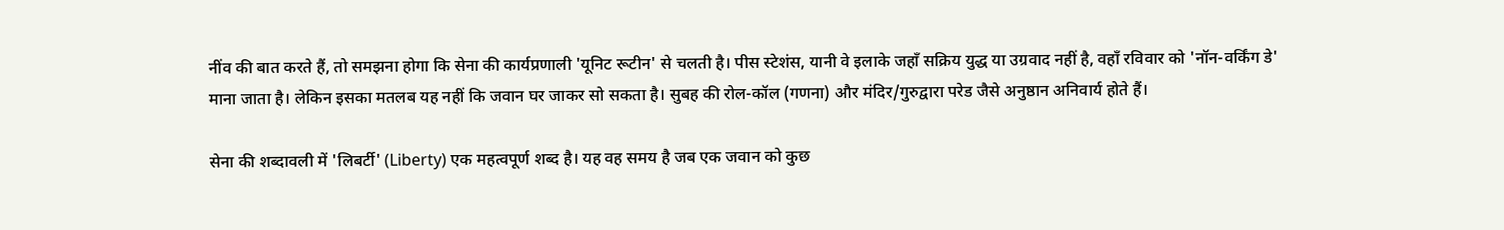नींव की बात करते हैं, तो समझना होगा कि सेना की कार्यप्रणाली 'यूनिट रूटीन' से चलती है। पीस स्टेशंस, यानी वे इलाके जहाँ सक्रिय युद्ध या उग्रवाद नहीं है, वहाँ रविवार को 'नॉन-वर्किंग डे' माना जाता है। लेकिन इसका मतलब यह नहीं कि जवान घर जाकर सो सकता है। सुबह की रोल-कॉल (गणना) और मंदिर/गुरुद्वारा परेड जैसे अनुष्ठान अनिवार्य होते हैं।

सेना की शब्दावली में 'लिबर्टी' (Liberty) एक महत्वपूर्ण शब्द है। यह वह समय है जब एक जवान को कुछ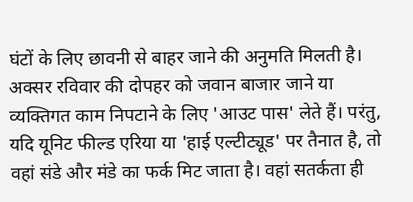घंटों के लिए छावनी से बाहर जाने की अनुमति मिलती है। अक्सर रविवार की दोपहर को जवान बाजार जाने या व्यक्तिगत काम निपटाने के लिए 'आउट पास' लेते हैं। परंतु, यदि यूनिट फील्ड एरिया या 'हाई एल्टीट्यूड' पर तैनात है, तो वहां संडे और मंडे का फर्क मिट जाता है। वहां सतर्कता ही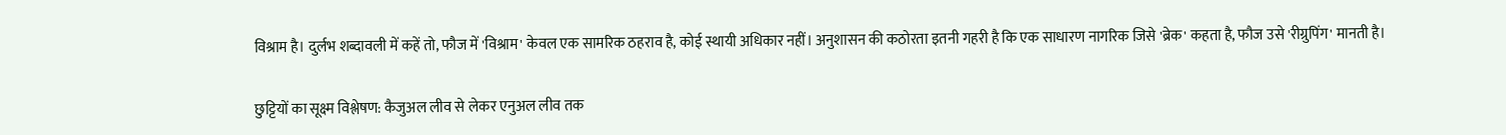विश्राम है। दुर्लभ शब्दावली में कहें तो, फौज में 'विश्राम' केवल एक सामरिक ठहराव है, कोई स्थायी अधिकार नहीं। अनुशासन की कठोरता इतनी गहरी है कि एक साधारण नागरिक जिसे 'ब्रेक' कहता है, फौज उसे 'रीग्रुपिंग' मानती है।

छुट्टियों का सूक्ष्म विश्लेषण: कैजुअल लीव से लेकर एनुअल लीव तक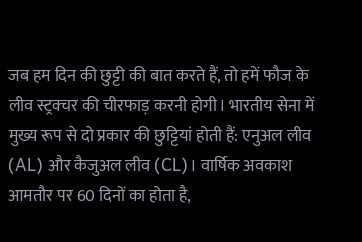जब हम दिन की छुट्टी की बात करते हैं, तो हमें फौज के लीव स्ट्रक्चर की चीरफाड़ करनी होगी। भारतीय सेना में मुख्य रूप से दो प्रकार की छुट्टियां होती हैं: एनुअल लीव (AL) और कैजुअल लीव (CL)। वार्षिक अवकाश आमतौर पर 60 दिनों का होता है,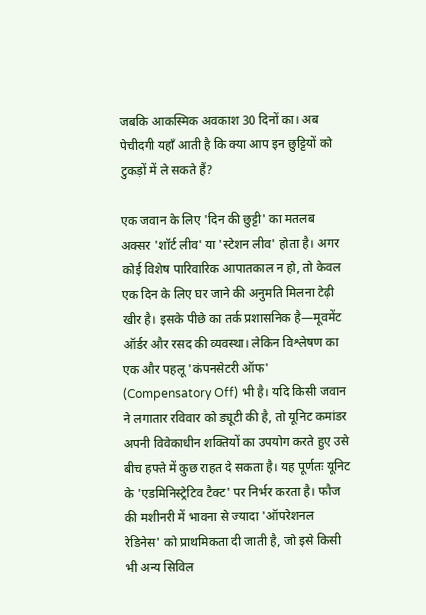जबकि आकस्मिक अवकाश 30 दिनों का। अब पेचीदगी यहाँ आती है कि क्या आप इन छुट्टियों को टुकड़ों में ले सकते हैं?

एक जवान के लिए 'दिन की छुट्टी' का मतलब अक्सर 'शॉर्ट लीव' या 'स्टेशन लीव' होता है। अगर कोई विशेष पारिवारिक आपातकाल न हो, तो केवल एक दिन के लिए घर जाने की अनुमति मिलना टेढ़ी खीर है। इसके पीछे का तर्क प्रशासनिक है—मूवमेंट ऑर्डर और रसद की व्यवस्था। लेकिन विश्लेषण का एक और पहलू 'कंपनसेटरी ऑफ' (Compensatory Off) भी है। यदि किसी जवान ने लगातार रविवार को ड्यूटी की है, तो यूनिट कमांडर अपनी विवेकाधीन शक्तियों का उपयोग करते हुए उसे बीच हफ्ते में कुछ राहत दे सकता है। यह पूर्णतः यूनिट के 'एडमिनिस्ट्रेटिव टैक्ट' पर निर्भर करता है। फौज की मशीनरी में भावना से ज्यादा 'ऑपरेशनल रेडिनेस' को प्राथमिकता दी जाती है, जो इसे किसी भी अन्य सिविल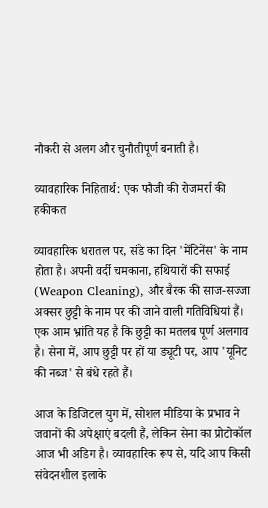नौकरी से अलग और चुनौतीपूर्ण बनाती है।

व्यावहारिक निहितार्थ: एक फौजी की रोजमर्रा की हकीकत

व्यावहारिक धरातल पर, संडे का दिन 'मेंटिनेंस' के नाम होता है। अपनी वर्दी चमकाना, हथियारों की सफाई (Weapon Cleaning), और बैरक की साज-सज्जा अक्सर छुट्टी के नाम पर की जाने वाली गतिविधियां हैं। एक आम भ्रांति यह है कि छुट्टी का मतलब पूर्ण अलगाव है। सेना में, आप छुट्टी पर हों या ड्यूटी पर, आप 'यूनिट की नब्ज' से बंधे रहते हैं।

आज के डिजिटल युग में, सोशल मीडिया के प्रभाव ने जवानों की अपेक्षाएं बदली हैं, लेकिन सेना का प्रोटोकॉल आज भी अडिग है। व्यावहारिक रूप से, यदि आप किसी संवेदनशील इलाके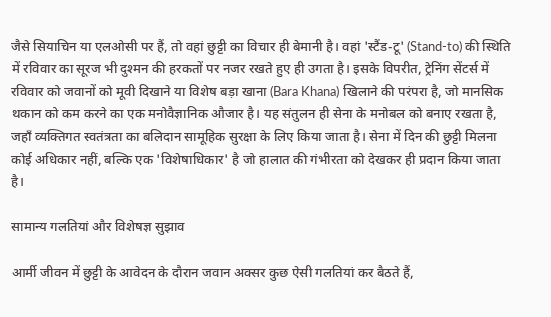जैसे सियाचिन या एलओसी पर हैं, तो वहां छुट्टी का विचार ही बेमानी है। वहां 'स्टैंड-टू' (Stand-to) की स्थिति में रविवार का सूरज भी दुश्मन की हरकतों पर नजर रखते हुए ही उगता है। इसके विपरीत, ट्रेनिंग सेंटर्स में रविवार को जवानों को मूवी दिखाने या विशेष बड़ा खाना (Bara Khana) खिलाने की परंपरा है, जो मानसिक थकान को कम करने का एक मनोवैज्ञानिक औजार है। यह संतुलन ही सेना के मनोबल को बनाए रखता है, जहाँ व्यक्तिगत स्वतंत्रता का बलिदान सामूहिक सुरक्षा के लिए किया जाता है। सेना में दिन की छुट्टी मिलना कोई अधिकार नहीं, बल्कि एक 'विशेषाधिकार' है जो हालात की गंभीरता को देखकर ही प्रदान किया जाता है।

सामान्य गलतियां और विशेषज्ञ सुझाव

आर्मी जीवन में छुट्टी के आवेदन के दौरान जवान अक्सर कुछ ऐसी गलतियां कर बैठते हैं,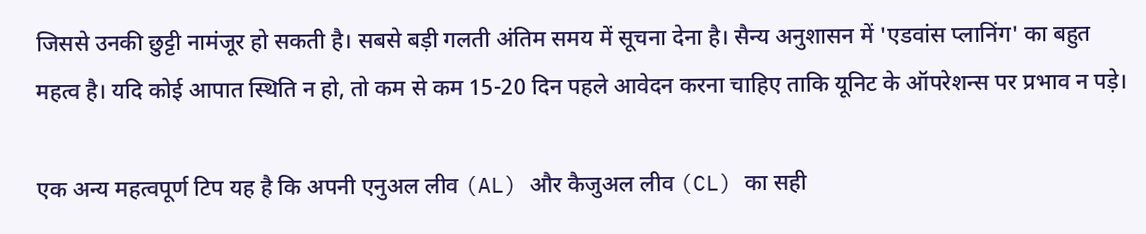जिससे उनकी छुट्टी नामंजूर हो सकती है। सबसे बड़ी गलती अंतिम समय में सूचना देना है। सैन्य अनुशासन में 'एडवांस प्लानिंग' का बहुत महत्व है। यदि कोई आपात स्थिति न हो, तो कम से कम 15-20 दिन पहले आवेदन करना चाहिए ताकि यूनिट के ऑपरेशन्स पर प्रभाव न पड़े।

एक अन्य महत्वपूर्ण टिप यह है कि अपनी एनुअल लीव (AL) और कैजुअल लीव (CL) का सही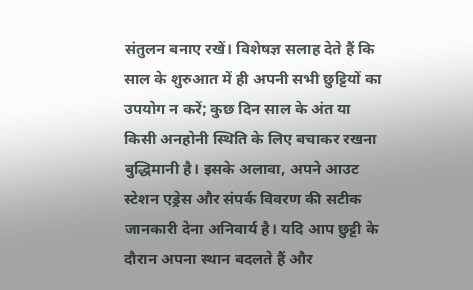संतुलन बनाए रखें। विशेषज्ञ सलाह देते हैं कि साल के शुरुआत में ही अपनी सभी छुट्टियों का उपयोग न करें; कुछ दिन साल के अंत या किसी अनहोनी स्थिति के लिए बचाकर रखना बुद्धिमानी है। इसके अलावा, अपने आउट स्टेशन एड्रेस और संपर्क विवरण की सटीक जानकारी देना अनिवार्य है। यदि आप छुट्टी के दौरान अपना स्थान बदलते हैं और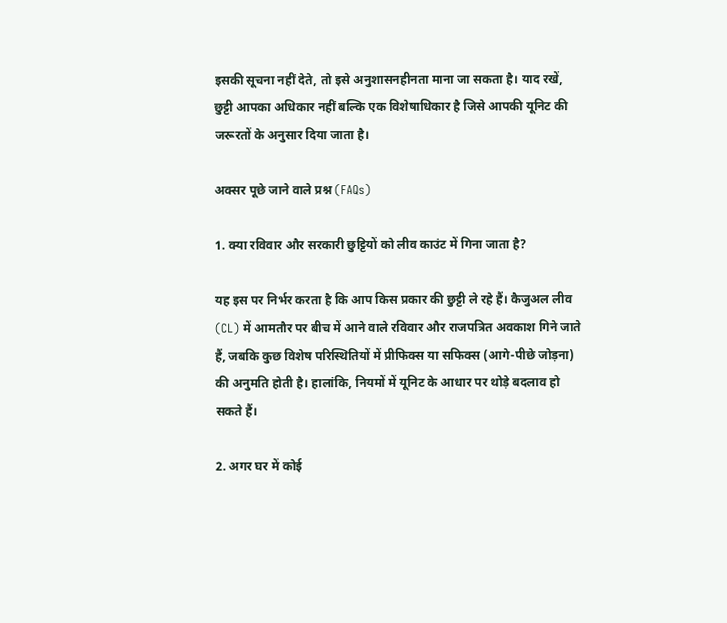इसकी सूचना नहीं देते, तो इसे अनुशासनहीनता माना जा सकता है। याद रखें, छुट्टी आपका अधिकार नहीं बल्कि एक विशेषाधिकार है जिसे आपकी यूनिट की जरूरतों के अनुसार दिया जाता है।

अक्सर पूछे जाने वाले प्रश्न (FAQs)

1. क्या रविवार और सरकारी छुट्टियों को लीव काउंट में गिना जाता है?

यह इस पर निर्भर करता है कि आप किस प्रकार की छुट्टी ले रहे हैं। कैजुअल लीव (CL) में आमतौर पर बीच में आने वाले रविवार और राजपत्रित अवकाश गिने जाते हैं, जबकि कुछ विशेष परिस्थितियों में प्रीफिक्स या सफिक्स (आगे-पीछे जोड़ना) की अनुमति होती है। हालांकि, नियमों में यूनिट के आधार पर थोड़े बदलाव हो सकते हैं।

2. अगर घर में कोई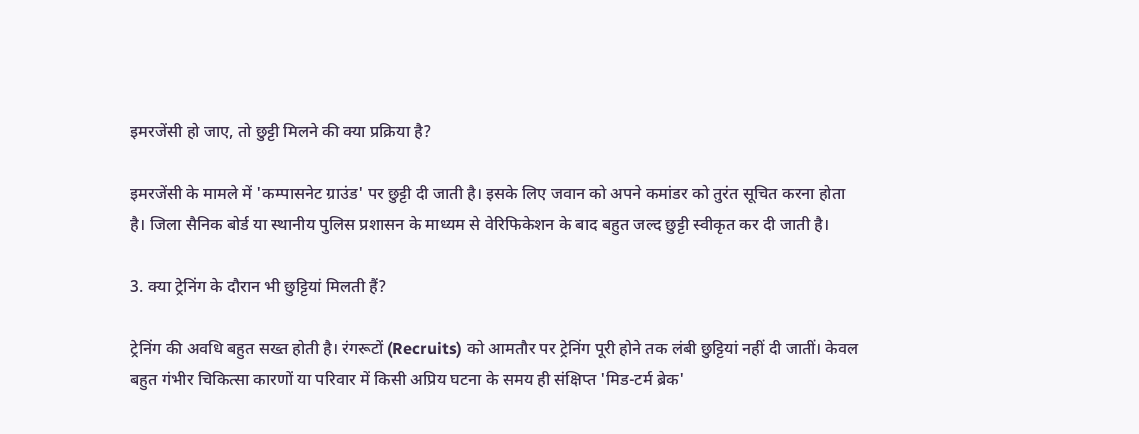इमरजेंसी हो जाए, तो छुट्टी मिलने की क्या प्रक्रिया है?

इमरजेंसी के मामले में 'कम्पासनेट ग्राउंड' पर छुट्टी दी जाती है। इसके लिए जवान को अपने कमांडर को तुरंत सूचित करना होता है। जिला सैनिक बोर्ड या स्थानीय पुलिस प्रशासन के माध्यम से वेरिफिकेशन के बाद बहुत जल्द छुट्टी स्वीकृत कर दी जाती है।

3. क्या ट्रेनिंग के दौरान भी छुट्टियां मिलती हैं?

ट्रेनिंग की अवधि बहुत सख्त होती है। रंगरूटों (Recruits) को आमतौर पर ट्रेनिंग पूरी होने तक लंबी छुट्टियां नहीं दी जातीं। केवल बहुत गंभीर चिकित्सा कारणों या परिवार में किसी अप्रिय घटना के समय ही संक्षिप्त 'मिड-टर्म ब्रेक'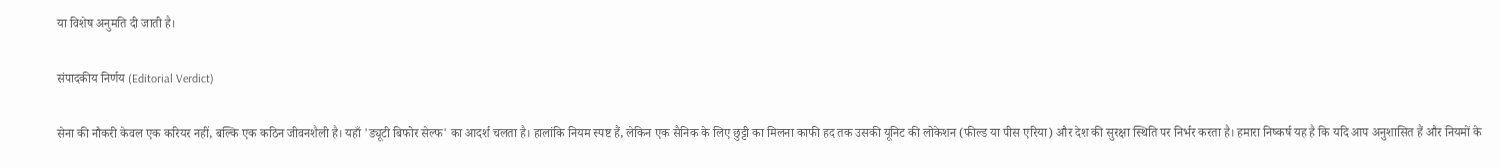या विशेष अनुमति दी जाती है।

संपादकीय निर्णय (Editorial Verdict)

सेना की नौकरी केवल एक करियर नहीं, बल्कि एक कठिन जीवनशैली है। यहाँ 'ड्यूटी बिफोर सेल्फ' का आदर्श चलता है। हालांकि नियम स्पष्ट हैं, लेकिन एक सैनिक के लिए छुट्टी का मिलना काफी हद तक उसकी यूनिट की लोकेशन (फील्ड या पीस एरिया) और देश की सुरक्षा स्थिति पर निर्भर करता है। हमारा निष्कर्ष यह है कि यदि आप अनुशासित हैं और नियमों के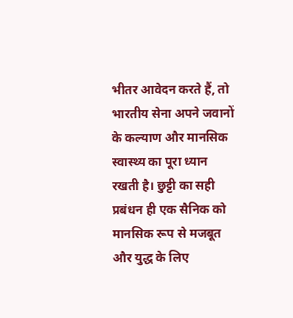भीतर आवेदन करते हैं, तो भारतीय सेना अपने जवानों के कल्याण और मानसिक स्वास्थ्य का पूरा ध्यान रखती है। छुट्टी का सही प्रबंधन ही एक सैनिक को मानसिक रूप से मजबूत और युद्ध के लिए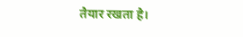तैयार रखता है।